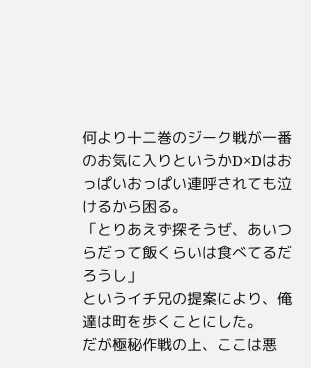何より十二巻のジーク戦が一番のお気に入りというかD×Dはおっぱいおっぱい連呼されても泣けるから困る。
「とりあえず探そうぜ、あいつらだって飯くらいは食べてるだろうし」
というイチ兄の提案により、俺達は町を歩くことにした。
だが極秘作戦の上、ここは悪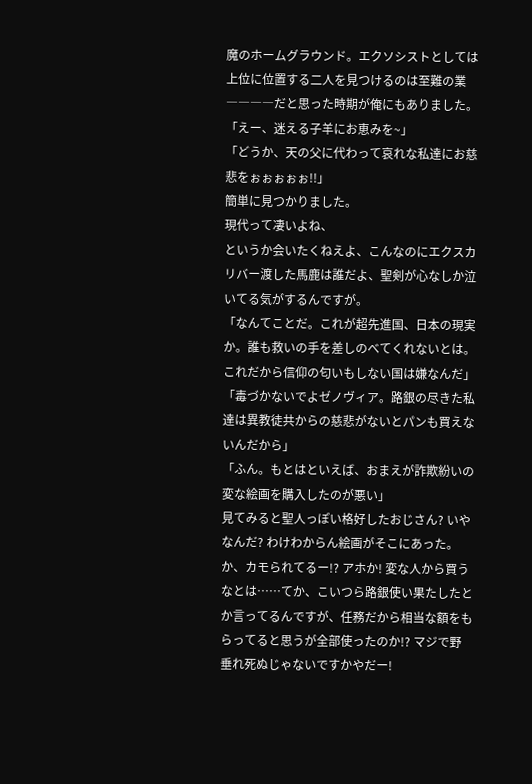魔のホームグラウンド。エクソシストとしては上位に位置する二人を見つけるのは至難の業――――だと思った時期が俺にもありました。
「えー、迷える子羊にお恵みを~」
「どうか、天の父に代わって哀れな私達にお慈悲をぉぉぉぉぉ!!」
簡単に見つかりました。
現代って凄いよね、
というか会いたくねえよ、こんなのにエクスカリバー渡した馬鹿は誰だよ、聖剣が心なしか泣いてる気がするんですが。
「なんてことだ。これが超先進国、日本の現実か。誰も救いの手を差しのべてくれないとは。これだから信仰の匂いもしない国は嫌なんだ」
「毒づかないでよゼノヴィア。路銀の尽きた私達は異教徒共からの慈悲がないとパンも買えないんだから」
「ふん。もとはといえば、おまえが詐欺紛いの変な絵画を購入したのが悪い」
見てみると聖人っぽい格好したおじさん? いやなんだ? わけわからん絵画がそこにあった。
か、カモられてるー!? アホか! 変な人から買うなとは……てか、こいつら路銀使い果たしたとか言ってるんですが、任務だから相当な額をもらってると思うが全部使ったのか!? マジで野垂れ死ぬじゃないですかやだー!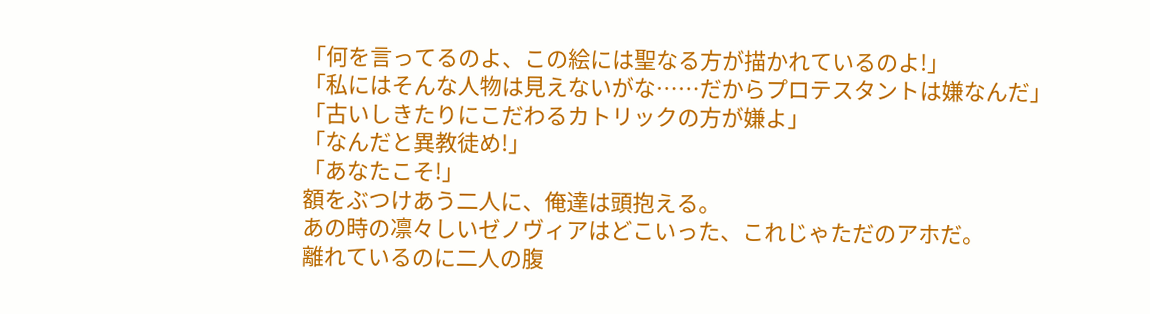「何を言ってるのよ、この絵には聖なる方が描かれているのよ!」
「私にはそんな人物は見えないがな……だからプロテスタントは嫌なんだ」
「古いしきたりにこだわるカトリックの方が嫌よ」
「なんだと異教徒め!」
「あなたこそ!」
額をぶつけあう二人に、俺達は頭抱える。
あの時の凛々しいゼノヴィアはどこいった、これじゃただのアホだ。
離れているのに二人の腹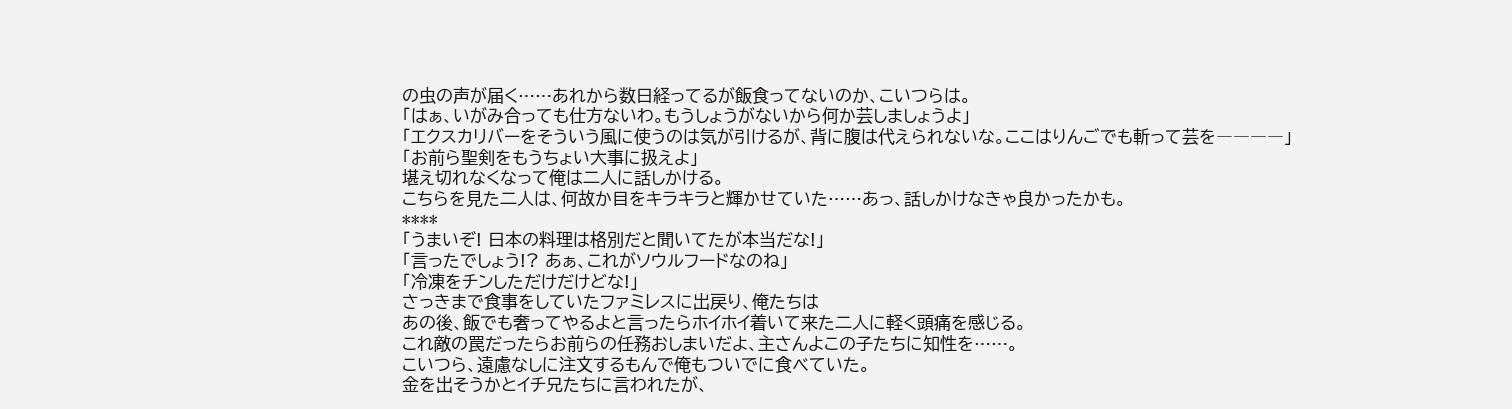の虫の声が届く……あれから数日経ってるが飯食ってないのか、こいつらは。
「はぁ、いがみ合っても仕方ないわ。もうしょうがないから何か芸しましょうよ」
「エクスカリバーをそういう風に使うのは気が引けるが、背に腹は代えられないな。ここはりんごでも斬って芸を――――」
「お前ら聖剣をもうちょい大事に扱えよ」
堪え切れなくなって俺は二人に話しかける。
こちらを見た二人は、何故か目をキラキラと輝かせていた……あっ、話しかけなきゃ良かったかも。
****
「うまいぞ! 日本の料理は格別だと聞いてたが本当だな!」
「言ったでしょう!? あぁ、これがソウルフードなのね」
「冷凍をチンしただけだけどな!」
さっきまで食事をしていたファミレスに出戻り、俺たちは
あの後、飯でも奢ってやるよと言ったらホイホイ着いて来た二人に軽く頭痛を感じる。
これ敵の罠だったらお前らの任務おしまいだよ、主さんよこの子たちに知性を……。
こいつら、遠慮なしに注文するもんで俺もついでに食べていた。
金を出そうかとイチ兄たちに言われたが、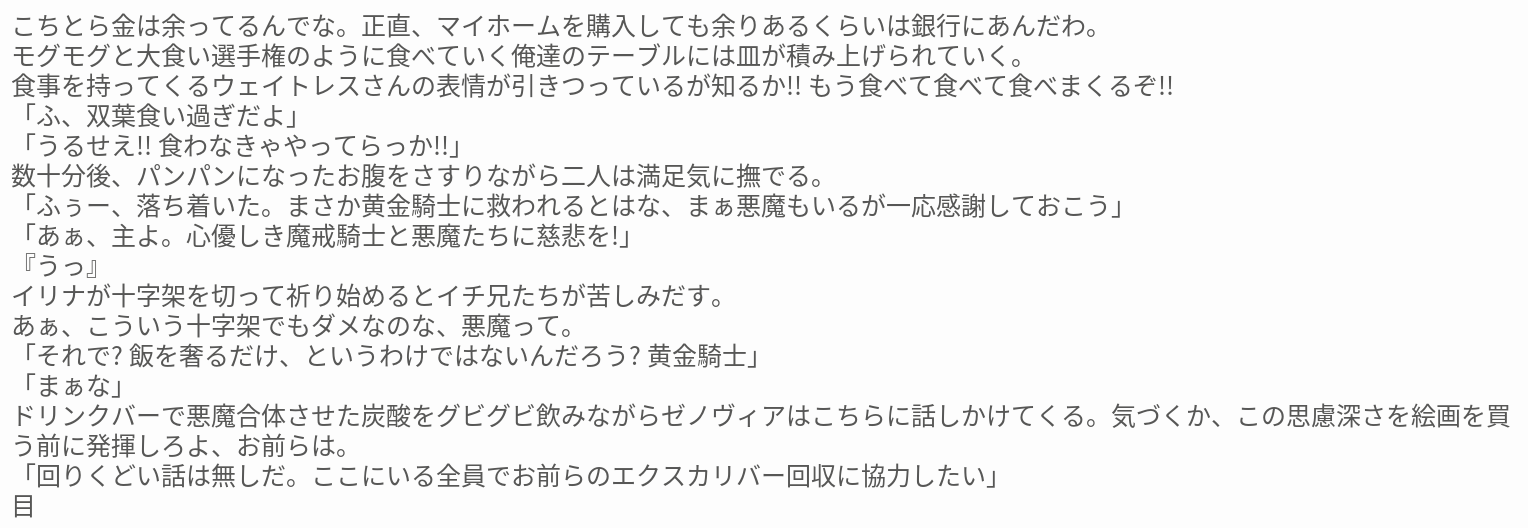こちとら金は余ってるんでな。正直、マイホームを購入しても余りあるくらいは銀行にあんだわ。
モグモグと大食い選手権のように食べていく俺達のテーブルには皿が積み上げられていく。
食事を持ってくるウェイトレスさんの表情が引きつっているが知るか!! もう食べて食べて食べまくるぞ!!
「ふ、双葉食い過ぎだよ」
「うるせえ!! 食わなきゃやってらっか!!」
数十分後、パンパンになったお腹をさすりながら二人は満足気に撫でる。
「ふぅー、落ち着いた。まさか黄金騎士に救われるとはな、まぁ悪魔もいるが一応感謝しておこう」
「あぁ、主よ。心優しき魔戒騎士と悪魔たちに慈悲を!」
『うっ』
イリナが十字架を切って祈り始めるとイチ兄たちが苦しみだす。
あぁ、こういう十字架でもダメなのな、悪魔って。
「それで? 飯を奢るだけ、というわけではないんだろう? 黄金騎士」
「まぁな」
ドリンクバーで悪魔合体させた炭酸をグビグビ飲みながらゼノヴィアはこちらに話しかけてくる。気づくか、この思慮深さを絵画を買う前に発揮しろよ、お前らは。
「回りくどい話は無しだ。ここにいる全員でお前らのエクスカリバー回収に協力したい」
目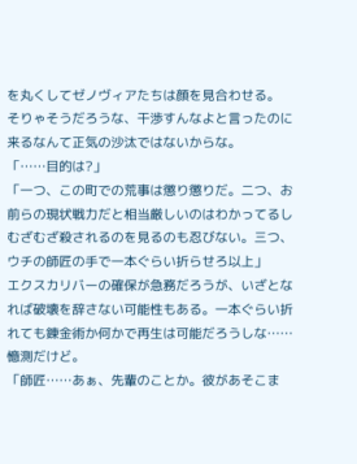を丸くしてゼノヴィアたちは顔を見合わせる。
そりゃそうだろうな、干渉すんなよと言ったのに来るなんて正気の沙汰ではないからな。
「……目的は?」
「一つ、この町での荒事は懲り懲りだ。二つ、お前らの現状戦力だと相当厳しいのはわかってるしむざむざ殺されるのを見るのも忍びない。三つ、ウチの師匠の手で一本ぐらい折らせろ以上」
エクスカリバーの確保が急務だろうが、いざとなれば破壊を辞さない可能性もある。一本ぐらい折れても錬金術か何かで再生は可能だろうしな……憶測だけど。
「師匠……あぁ、先輩のことか。彼があそこま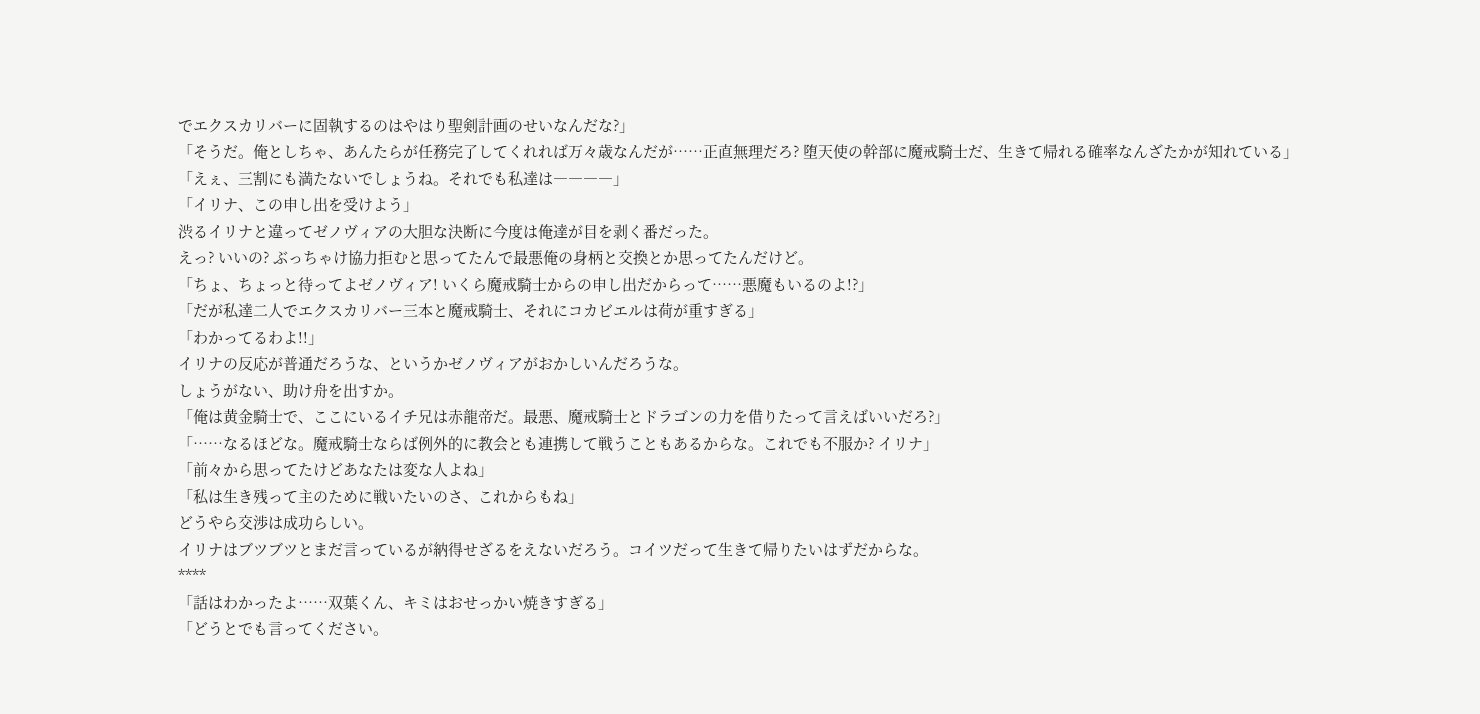でエクスカリバーに固執するのはやはり聖剣計画のせいなんだな?」
「そうだ。俺としちゃ、あんたらが任務完了してくれれば万々歳なんだが……正直無理だろ? 堕天使の幹部に魔戒騎士だ、生きて帰れる確率なんざたかが知れている」
「えぇ、三割にも満たないでしょうね。それでも私達は――――」
「イリナ、この申し出を受けよう」
渋るイリナと違ってゼノヴィアの大胆な決断に今度は俺達が目を剥く番だった。
えっ? いいの? ぶっちゃけ協力拒むと思ってたんで最悪俺の身柄と交換とか思ってたんだけど。
「ちょ、ちょっと待ってよゼノヴィア! いくら魔戒騎士からの申し出だからって……悪魔もいるのよ!?」
「だが私達二人でエクスカリバー三本と魔戒騎士、それにコカビエルは荷が重すぎる」
「わかってるわよ!!」
イリナの反応が普通だろうな、というかゼノヴィアがおかしいんだろうな。
しょうがない、助け舟を出すか。
「俺は黄金騎士で、ここにいるイチ兄は赤龍帝だ。最悪、魔戒騎士とドラゴンの力を借りたって言えばいいだろ?」
「……なるほどな。魔戒騎士ならば例外的に教会とも連携して戦うこともあるからな。これでも不服か? イリナ」
「前々から思ってたけどあなたは変な人よね」
「私は生き残って主のために戦いたいのさ、これからもね」
どうやら交渉は成功らしい。
イリナはブツブツとまだ言っているが納得せざるをえないだろう。コイツだって生きて帰りたいはずだからな。
****
「話はわかったよ……双葉くん、キミはおせっかい焼きすぎる」
「どうとでも言ってください。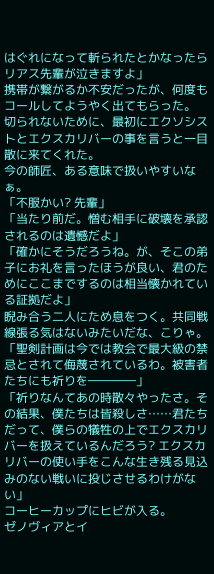はぐれになって斬られたとかなったらリアス先輩が泣きますよ」
携帯が繋がるか不安だったが、何度もコールしてようやく出てもらった。
切られないために、最初にエクソシストとエクスカリバーの事を言うと一目散に来てくれた。
今の師匠、ある意味で扱いやすいなぁ。
「不服かい? 先輩」
「当たり前だ。憎む相手に破壊を承認されるのは遺憾だよ」
「確かにそうだろうね。が、そこの弟子にお礼を言ったほうが良い、君のためにここまでするのは相当懐かれている証拠だよ」
睨み合う二人にため息をつく。共同戦線張る気はないみたいだな、こりゃ。
「聖剣計画は今では教会で最大級の禁忌とされて侮蔑されているわ。被害者たちにも祈りを――――」
「祈りなんてあの時散々やったさ。その結果、僕たちは皆殺しさ……君たちだって、僕らの犠牲の上でエクスカリバーを扱えているんだろう? エクスカリバーの使い手をこんな生き残る見込みのない戦いに投じさせるわけがない」
コーヒーカップにヒビが入る。
ゼノヴィアとイ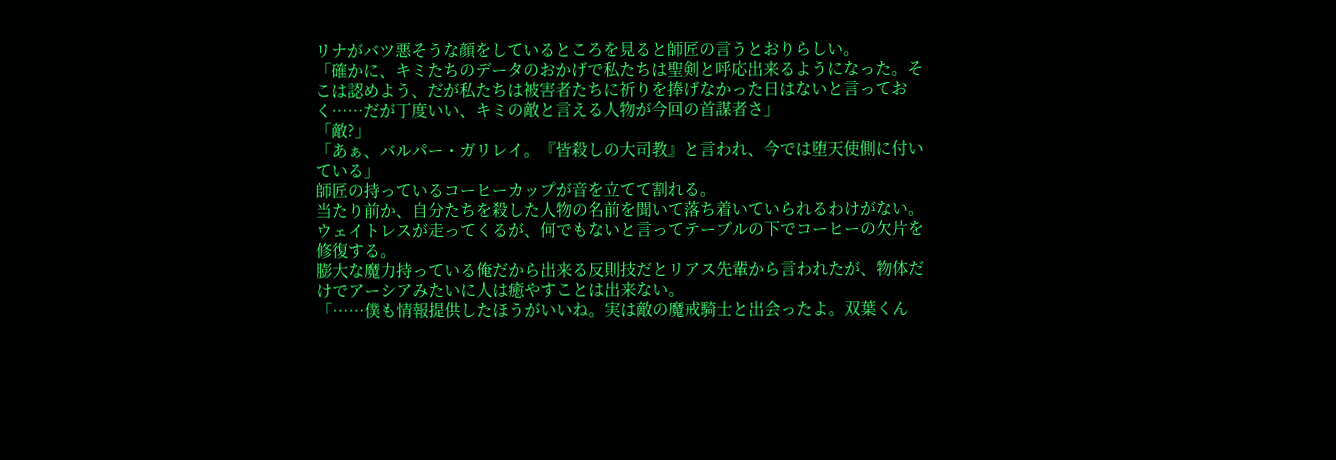リナがバツ悪そうな顔をしているところを見ると師匠の言うとおりらしい。
「確かに、キミたちのデータのおかげで私たちは聖剣と呼応出来るようになった。そこは認めよう、だが私たちは被害者たちに祈りを捧げなかった日はないと言っておく……だが丁度いい、キミの敵と言える人物が今回の首謀者さ」
「敵?」
「あぁ、バルパー・ガリレイ。『皆殺しの大司教』と言われ、今では堕天使側に付いている」
師匠の持っているコーヒーカップが音を立てて割れる。
当たり前か、自分たちを殺した人物の名前を聞いて落ち着いていられるわけがない。
ウェイトレスが走ってくるが、何でもないと言ってテーブルの下でコーヒーの欠片を修復する。
膨大な魔力持っている俺だから出来る反則技だとリアス先輩から言われたが、物体だけでアーシアみたいに人は癒やすことは出来ない。
「……僕も情報提供したほうがいいね。実は敵の魔戒騎士と出会ったよ。双葉くん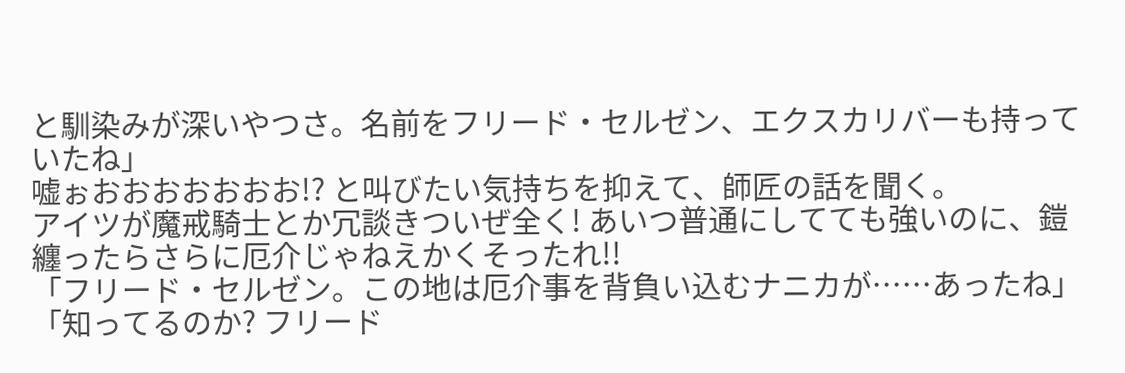と馴染みが深いやつさ。名前をフリード・セルゼン、エクスカリバーも持っていたね」
嘘ぉおおおおおおお!? と叫びたい気持ちを抑えて、師匠の話を聞く。
アイツが魔戒騎士とか冗談きついぜ全く! あいつ普通にしてても強いのに、鎧纏ったらさらに厄介じゃねえかくそったれ!!
「フリード・セルゼン。この地は厄介事を背負い込むナニカが……あったね」
「知ってるのか? フリード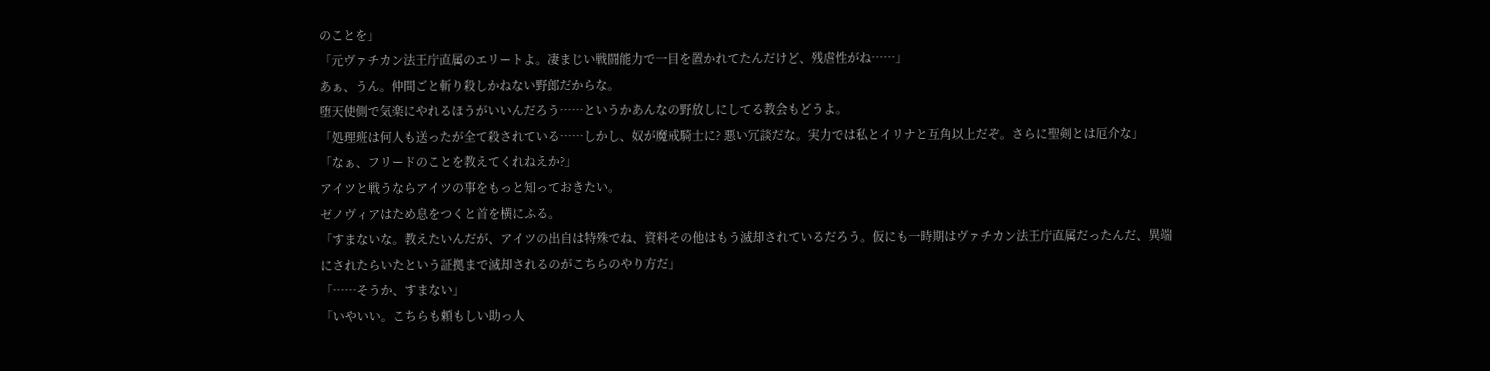のことを」
「元ヴァチカン法王庁直属のエリートよ。凄まじい戦闘能力で一目を置かれてたんだけど、残虐性がね……」
あぁ、うん。仲間ごと斬り殺しかねない野郎だからな。
堕天使側で気楽にやれるほうがいいんだろう……というかあんなの野放しにしてる教会もどうよ。
「処理班は何人も送ったが全て殺されている……しかし、奴が魔戒騎士に? 悪い冗談だな。実力では私とイリナと互角以上だぞ。さらに聖剣とは厄介な」
「なぁ、フリードのことを教えてくれねえか?」
アイツと戦うならアイツの事をもっと知っておきたい。
ゼノヴィアはため息をつくと首を横にふる。
「すまないな。教えたいんだが、アイツの出自は特殊でね、資料その他はもう滅却されているだろう。仮にも一時期はヴァチカン法王庁直属だったんだ、異端にされたらいたという証拠まで滅却されるのがこちらのやり方だ」
「……そうか、すまない」
「いやいい。こちらも頼もしい助っ人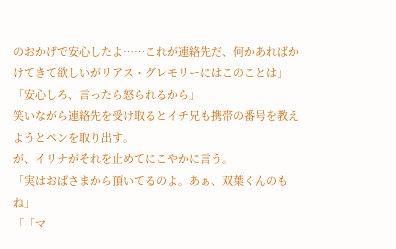のおかげで安心したよ……これが連絡先だ、何かあればかけてきて欲しいがリアス・グレモリーにはこのことは」
「安心しろ、言ったら怒られるから」
笑いながら連絡先を受け取るとイチ兄も携帯の番号を教えようとペンを取り出す。
が、イリナがそれを止めてにこやかに言う。
「実はおばさまから頂いてるのよ。あぁ、双葉くんのもね」
「「マ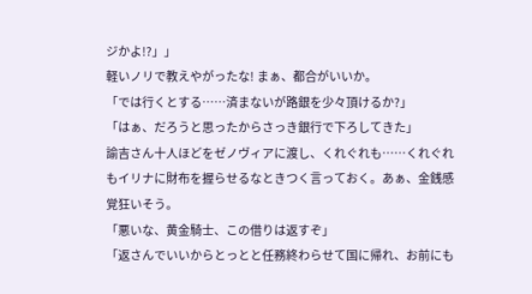ジかよ!?」」
軽いノリで教えやがったな! まぁ、都合がいいか。
「では行くとする……済まないが路銀を少々頂けるか?」
「はぁ、だろうと思ったからさっき銀行で下ろしてきた」
諭吉さん十人ほどをゼノヴィアに渡し、くれぐれも……くれぐれもイリナに財布を握らせるなときつく言っておく。あぁ、金銭感覚狂いそう。
「悪いな、黄金騎士、この借りは返すぞ」
「返さんでいいからとっとと任務終わらせて国に帰れ、お前にも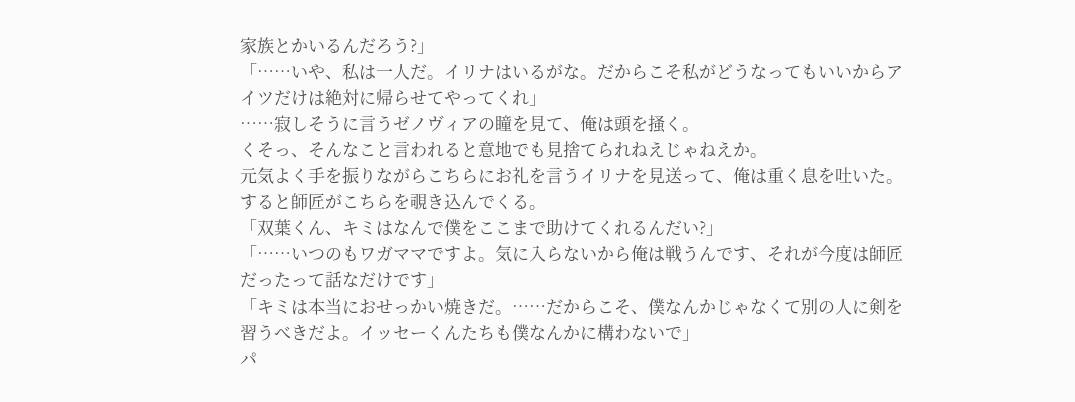家族とかいるんだろう?」
「……いや、私は一人だ。イリナはいるがな。だからこそ私がどうなってもいいからアイツだけは絶対に帰らせてやってくれ」
……寂しそうに言うゼノヴィアの瞳を見て、俺は頭を掻く。
くそっ、そんなこと言われると意地でも見捨てられねえじゃねえか。
元気よく手を振りながらこちらにお礼を言うイリナを見送って、俺は重く息を吐いた。
すると師匠がこちらを覗き込んでくる。
「双葉くん、キミはなんで僕をここまで助けてくれるんだい?」
「……いつのもワガママですよ。気に入らないから俺は戦うんです、それが今度は師匠だったって話なだけです」
「キミは本当におせっかい焼きだ。……だからこそ、僕なんかじゃなくて別の人に剣を習うべきだよ。イッセーくんたちも僕なんかに構わないで」
パ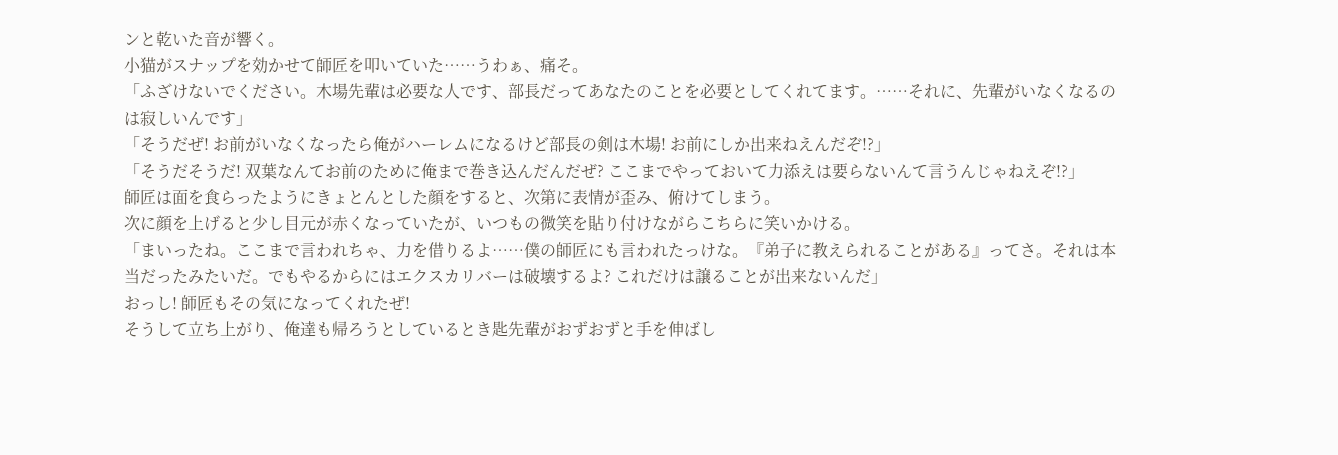ンと乾いた音が響く。
小猫がスナップを効かせて師匠を叩いていた……うわぁ、痛そ。
「ふざけないでください。木場先輩は必要な人です、部長だってあなたのことを必要としてくれてます。……それに、先輩がいなくなるのは寂しいんです」
「そうだぜ! お前がいなくなったら俺がハーレムになるけど部長の剣は木場! お前にしか出来ねえんだぞ!?」
「そうだそうだ! 双葉なんてお前のために俺まで巻き込んだんだぜ? ここまでやっておいて力添えは要らないんて言うんじゃねえぞ!?」
師匠は面を食らったようにきょとんとした顔をすると、次第に表情が歪み、俯けてしまう。
次に顔を上げると少し目元が赤くなっていたが、いつもの微笑を貼り付けながらこちらに笑いかける。
「まいったね。ここまで言われちゃ、力を借りるよ……僕の師匠にも言われたっけな。『弟子に教えられることがある』ってさ。それは本当だったみたいだ。でもやるからにはエクスカリバーは破壊するよ? これだけは譲ることが出来ないんだ」
おっし! 師匠もその気になってくれたぜ!
そうして立ち上がり、俺達も帰ろうとしているとき匙先輩がおずおずと手を伸ばし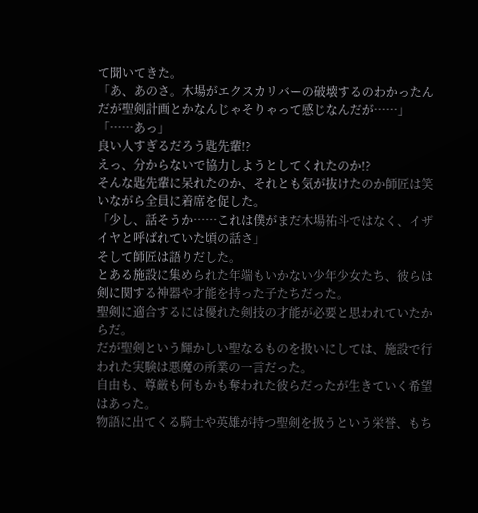て聞いてきた。
「あ、あのさ。木場がエクスカリバーの破壊するのわかったんだが聖剣計画とかなんじゃそりゃって感じなんだが……」
「……あっ」
良い人すぎるだろう匙先輩!?
えっ、分からないで協力しようとしてくれたのか!?
そんな匙先輩に呆れたのか、それとも気が抜けたのか師匠は笑いながら全員に着席を促した。
「少し、話そうか……これは僕がまだ木場祐斗ではなく、イザイヤと呼ばれていた頃の話さ」
そして師匠は語りだした。
とある施設に集められた年端もいかない少年少女たち、彼らは剣に関する神器や才能を持った子たちだった。
聖剣に適合するには優れた剣技の才能が必要と思われていたからだ。
だが聖剣という輝かしい聖なるものを扱いにしては、施設で行われた実験は悪魔の所業の一言だった。
自由も、尊厳も何もかも奪われた彼らだったが生きていく希望はあった。
物語に出てくる騎士や英雄が持つ聖剣を扱うという栄誉、もち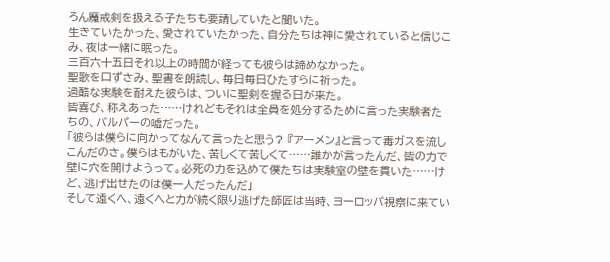ろん魔戒剣を扱える子たちも要請していたと聞いた。
生きていたかった、愛されていたかった、自分たちは神に愛されていると信じこみ、夜は一緒に眠った。
三百六十五日それ以上の時間が経っても彼らは諦めなかった。
聖歌を口ずさみ、聖書を朗読し、毎日毎日ひたすらに祈った。
過酷な実験を耐えた彼らは、ついに聖剣を握る日が来た。
皆喜び、称えあった……けれどもそれは全員を処分するために言った実験者たちの、バルパーの嘘だった。
「彼らは僕らに向かってなんて言ったと思う? 『アーメン』と言って毒ガスを流しこんだのさ。僕らはもがいた、苦しくて苦しくて……誰かが言ったんだ、皆の力で壁に穴を開けようって。必死の力を込めて僕たちは実験室の壁を貫いた……けど、逃げ出せたのは僕一人だったんだ」
そして遠くへ、遠くへと力が続く限り逃げた師匠は当時、ヨーロッパ視察に来てい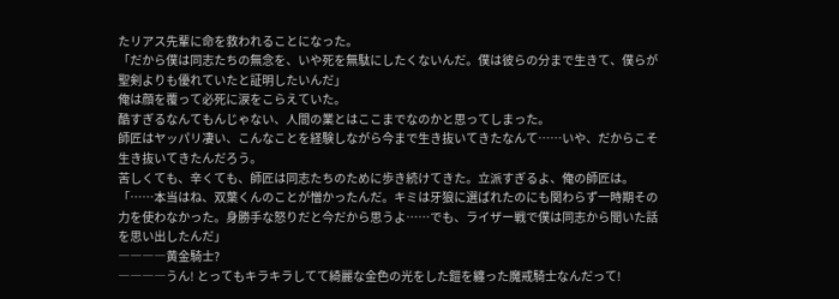たリアス先輩に命を救われることになった。
「だから僕は同志たちの無念を、いや死を無駄にしたくないんだ。僕は彼らの分まで生きて、僕らが聖剣よりも優れていたと証明したいんだ」
俺は顔を覆って必死に涙をこらえていた。
酷すぎるなんてもんじゃない、人間の業とはここまでなのかと思ってしまった。
師匠はヤッパリ凄い、こんなことを経験しながら今まで生き抜いてきたなんて……いや、だからこそ生き抜いてきたんだろう。
苦しくても、辛くても、師匠は同志たちのために歩き続けてきた。立派すぎるよ、俺の師匠は。
「……本当はね、双葉くんのことが憎かったんだ。キミは牙狼に選ばれたのにも関わらず一時期その力を使わなかった。身勝手な怒りだと今だから思うよ……でも、ライザー戦で僕は同志から聞いた話を思い出したんだ」
――――黄金騎士?
――――うん! とってもキラキラしてて綺麗な金色の光をした鎧を纏った魔戒騎士なんだって!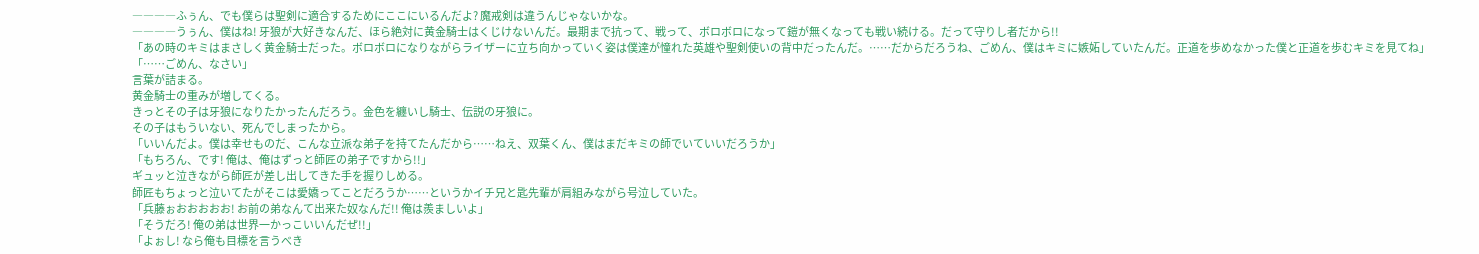――――ふぅん、でも僕らは聖剣に適合するためにここにいるんだよ? 魔戒剣は違うんじゃないかな。
――――うぅん、僕はね! 牙狼が大好きなんだ、ほら絶対に黄金騎士はくじけないんだ。最期まで抗って、戦って、ボロボロになって鎧が無くなっても戦い続ける。だって守りし者だから!!
「あの時のキミはまさしく黄金騎士だった。ボロボロになりながらライザーに立ち向かっていく姿は僕達が憧れた英雄や聖剣使いの背中だったんだ。……だからだろうね、ごめん、僕はキミに嫉妬していたんだ。正道を歩めなかった僕と正道を歩むキミを見てね」
「……ごめん、なさい」
言葉が詰まる。
黄金騎士の重みが増してくる。
きっとその子は牙狼になりたかったんだろう。金色を纏いし騎士、伝説の牙狼に。
その子はもういない、死んでしまったから。
「いいんだよ。僕は幸せものだ、こんな立派な弟子を持てたんだから……ねえ、双葉くん、僕はまだキミの師でいていいだろうか」
「もちろん、です! 俺は、俺はずっと師匠の弟子ですから!!」
ギュッと泣きながら師匠が差し出してきた手を握りしめる。
師匠もちょっと泣いてたがそこは愛嬌ってことだろうか……というかイチ兄と匙先輩が肩組みながら号泣していた。
「兵藤ぉおおおおお! お前の弟なんて出来た奴なんだ!! 俺は羨ましいよ」
「そうだろ! 俺の弟は世界一かっこいいんだぜ!!」
「よぉし! なら俺も目標を言うべき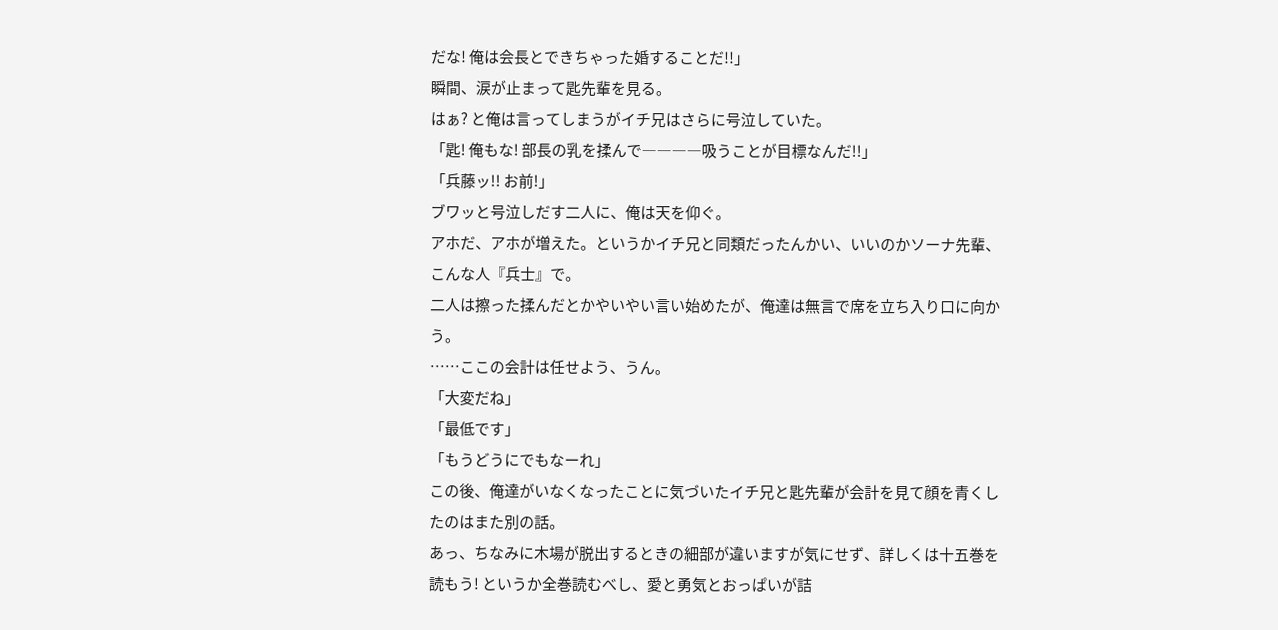だな! 俺は会長とできちゃった婚することだ!!」
瞬間、涙が止まって匙先輩を見る。
はぁ? と俺は言ってしまうがイチ兄はさらに号泣していた。
「匙! 俺もな! 部長の乳を揉んで――――吸うことが目標なんだ!!」
「兵藤ッ!! お前!」
ブワッと号泣しだす二人に、俺は天を仰ぐ。
アホだ、アホが増えた。というかイチ兄と同類だったんかい、いいのかソーナ先輩、こんな人『兵士』で。
二人は擦った揉んだとかやいやい言い始めたが、俺達は無言で席を立ち入り口に向かう。
……ここの会計は任せよう、うん。
「大変だね」
「最低です」
「もうどうにでもなーれ」
この後、俺達がいなくなったことに気づいたイチ兄と匙先輩が会計を見て顔を青くしたのはまた別の話。
あっ、ちなみに木場が脱出するときの細部が違いますが気にせず、詳しくは十五巻を読もう! というか全巻読むべし、愛と勇気とおっぱいが詰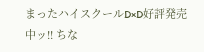まったハイスクールD×D好評発売中ッ!! ちな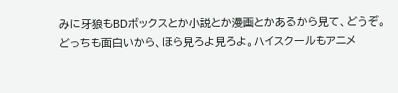みに牙狼もBDボックスとか小説とか漫画とかあるから見て、どうぞ。
どっちも面白いから、ほら見ろよ見ろよ。ハイスクールもアニメ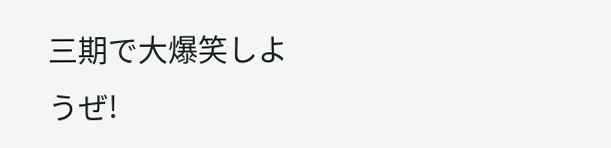三期で大爆笑しようぜ!